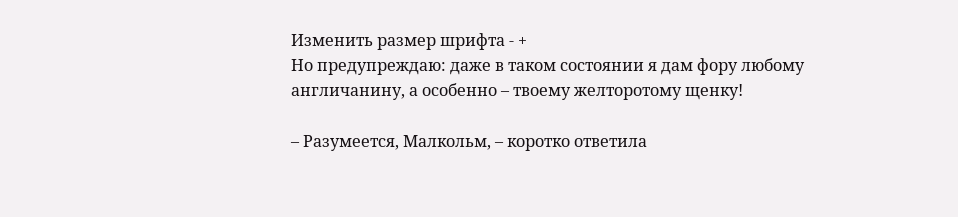Изменить размер шрифта - +
Но предупреждаю: даже в таком состоянии я дам фору любому англичанину, а особенно – твоему желторотому щенку!

– Разумеется, Малкольм, – коротко ответила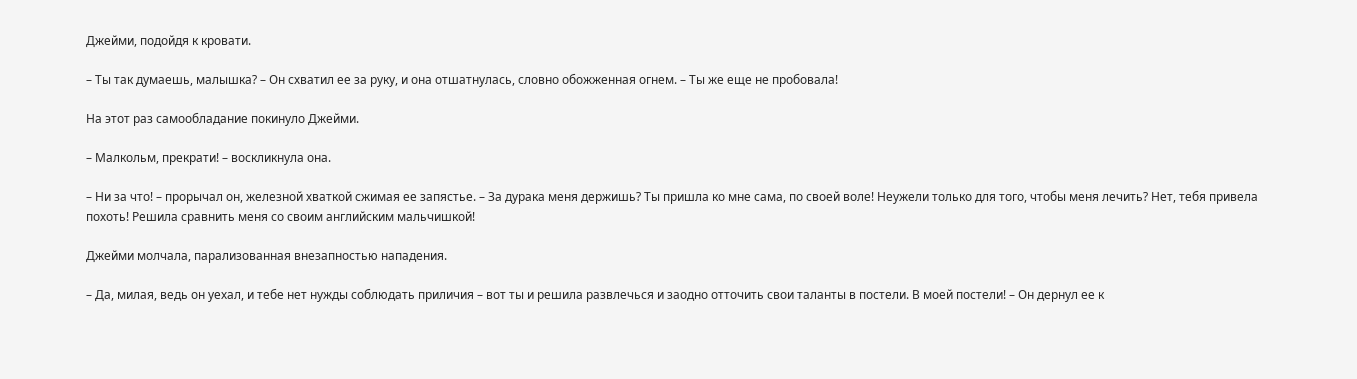Джейми, подойдя к кровати.

– Ты так думаешь, малышка? – Он схватил ее за руку, и она отшатнулась, словно обожженная огнем. – Ты же еще не пробовала!

На этот раз самообладание покинуло Джейми.

– Малкольм, прекрати! – воскликнула она.

– Ни за что! – прорычал он, железной хваткой сжимая ее запястье. – За дурака меня держишь? Ты пришла ко мне сама, по своей воле! Неужели только для того, чтобы меня лечить? Нет, тебя привела похоть! Решила сравнить меня со своим английским мальчишкой!

Джейми молчала, парализованная внезапностью нападения.

– Да, милая, ведь он уехал, и тебе нет нужды соблюдать приличия – вот ты и решила развлечься и заодно отточить свои таланты в постели. В моей постели! – Он дернул ее к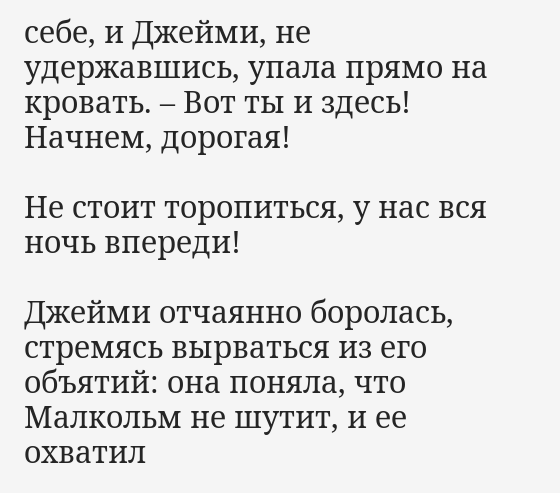себе, и Джейми, не удержавшись, упала прямо на кровать. – Вот ты и здесь! Начнем, дорогая!

Не стоит торопиться, у нас вся ночь впереди!

Джейми отчаянно боролась, стремясь вырваться из его объятий: она поняла, что Малкольм не шутит, и ее охватил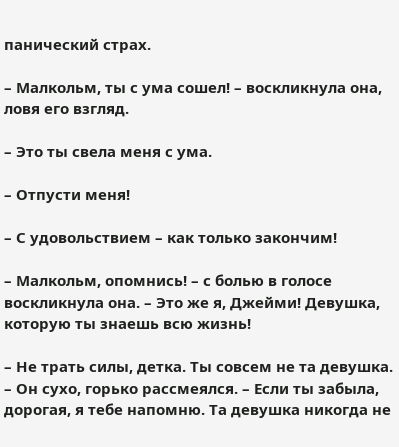панический страх.

– Малкольм, ты с ума сошел! – воскликнула она, ловя его взгляд.

– Это ты свела меня с ума.

– Отпусти меня!

– С удовольствием – как только закончим!

– Малкольм, опомнись! – с болью в голосе воскликнула она. – Это же я, Джейми! Девушка, которую ты знаешь всю жизнь!

– Не трать силы, детка. Ты совсем не та девушка. – Он сухо, горько рассмеялся. – Если ты забыла, дорогая, я тебе напомню. Та девушка никогда не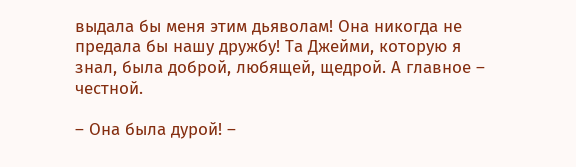выдала бы меня этим дьяволам! Она никогда не предала бы нашу дружбу! Та Джейми, которую я знал, была доброй, любящей, щедрой. А главное – честной.

– Она была дурой! –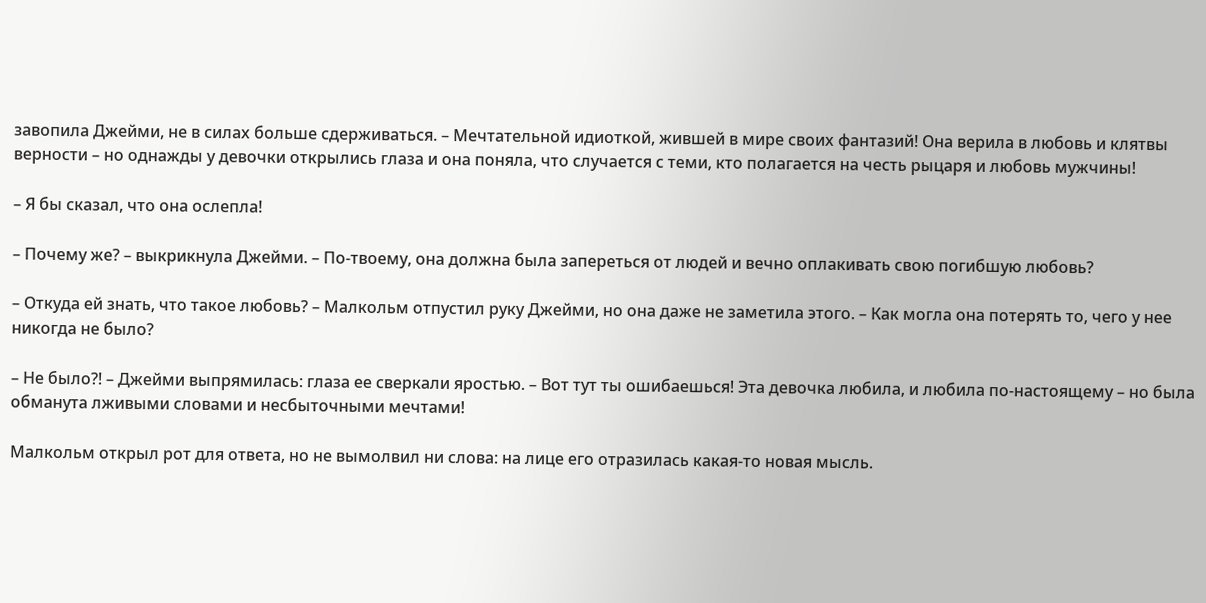завопила Джейми, не в силах больше сдерживаться. – Мечтательной идиоткой, жившей в мире своих фантазий! Она верила в любовь и клятвы верности – но однажды у девочки открылись глаза и она поняла, что случается с теми, кто полагается на честь рыцаря и любовь мужчины!

– Я бы сказал, что она ослепла!

– Почему же? – выкрикнула Джейми. – По-твоему, она должна была запереться от людей и вечно оплакивать свою погибшую любовь?

– Откуда ей знать, что такое любовь? – Малкольм отпустил руку Джейми, но она даже не заметила этого. – Как могла она потерять то, чего у нее никогда не было?

– Не было?! – Джейми выпрямилась: глаза ее сверкали яростью. – Вот тут ты ошибаешься! Эта девочка любила, и любила по-настоящему – но была обманута лживыми словами и несбыточными мечтами!

Малкольм открыл рот для ответа, но не вымолвил ни слова: на лице его отразилась какая-то новая мысль.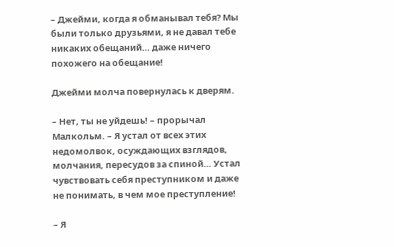– Джейми, когда я обманывал тебя? Мы были только друзьями, я не давал тебе никаких обещаний… даже ничего похожего на обещание!

Джейми молча повернулась к дверям.

– Нет, ты не уйдешь! – прорычал Малкольм. – Я устал от всех этих недомолвок, осуждающих взглядов, молчания, пересудов за спиной… Устал чувствовать себя преступником и даже не понимать, в чем мое преступление!

– Я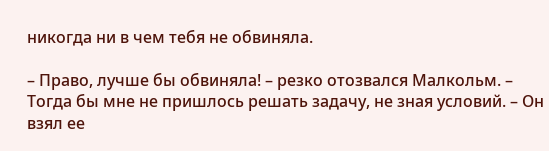никогда ни в чем тебя не обвиняла.

– Право, лучше бы обвиняла! – резко отозвался Малкольм. – Тогда бы мне не пришлось решать задачу, не зная условий. – Он взял ее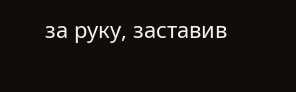за руку, заставив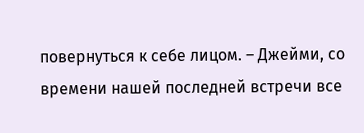повернуться к себе лицом. – Джейми, со времени нашей последней встречи все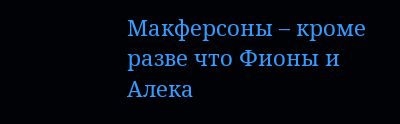Макферсоны – кроме разве что Фионы и Алека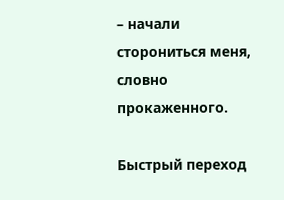– начали сторониться меня, словно прокаженного.

Быстрый переход